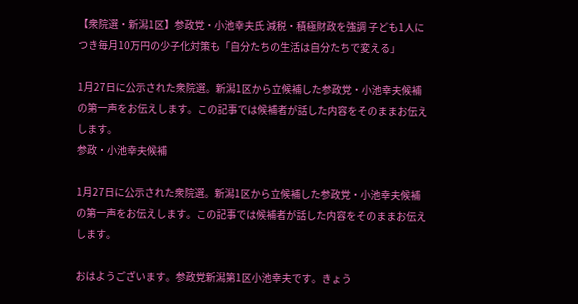【衆院選・新潟1区】参政党・小池幸夫氏 減税・積極財政を強調 子ども1人につき毎月10万円の少子化対策も「自分たちの生活は自分たちで変える」

1月27日に公示された衆院選。新潟1区から立候補した参政党・小池幸夫候補の第一声をお伝えします。この記事では候補者が話した内容をそのままお伝えします。
参政・小池幸夫候補

1月27日に公示された衆院選。新潟1区から立候補した参政党・小池幸夫候補の第一声をお伝えします。この記事では候補者が話した内容をそのままお伝えします。

おはようございます。参政党新潟第1区小池幸夫です。きょう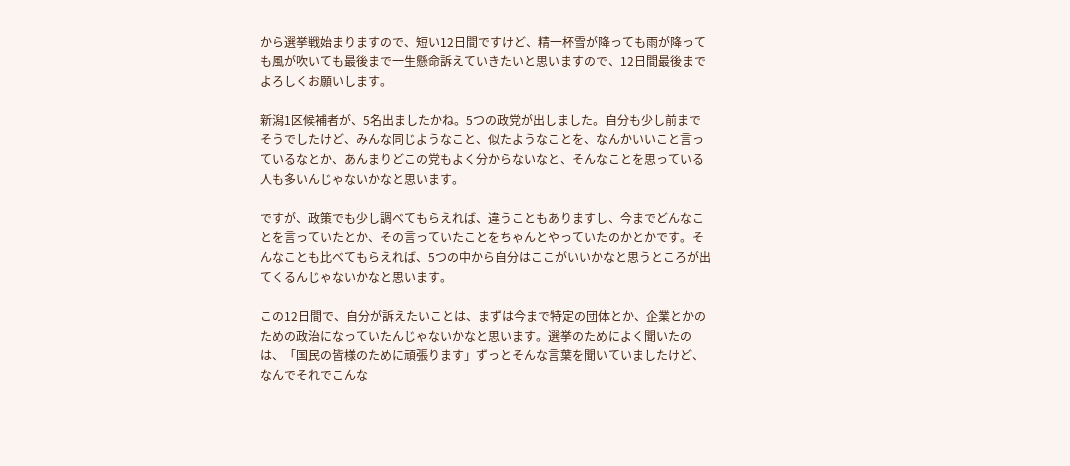から選挙戦始まりますので、短い12日間ですけど、精一杯雪が降っても雨が降っても風が吹いても最後まで一生懸命訴えていきたいと思いますので、12日間最後までよろしくお願いします。

新潟1区候補者が、5名出ましたかね。5つの政党が出しました。自分も少し前までそうでしたけど、みんな同じようなこと、似たようなことを、なんかいいこと言っているなとか、あんまりどこの党もよく分からないなと、そんなことを思っている人も多いんじゃないかなと思います。

ですが、政策でも少し調べてもらえれば、違うこともありますし、今までどんなことを言っていたとか、その言っていたことをちゃんとやっていたのかとかです。そんなことも比べてもらえれば、5つの中から自分はここがいいかなと思うところが出てくるんじゃないかなと思います。

この12日間で、自分が訴えたいことは、まずは今まで特定の団体とか、企業とかのための政治になっていたんじゃないかなと思います。選挙のためによく聞いたのは、「国民の皆様のために頑張ります」ずっとそんな言葉を聞いていましたけど、なんでそれでこんな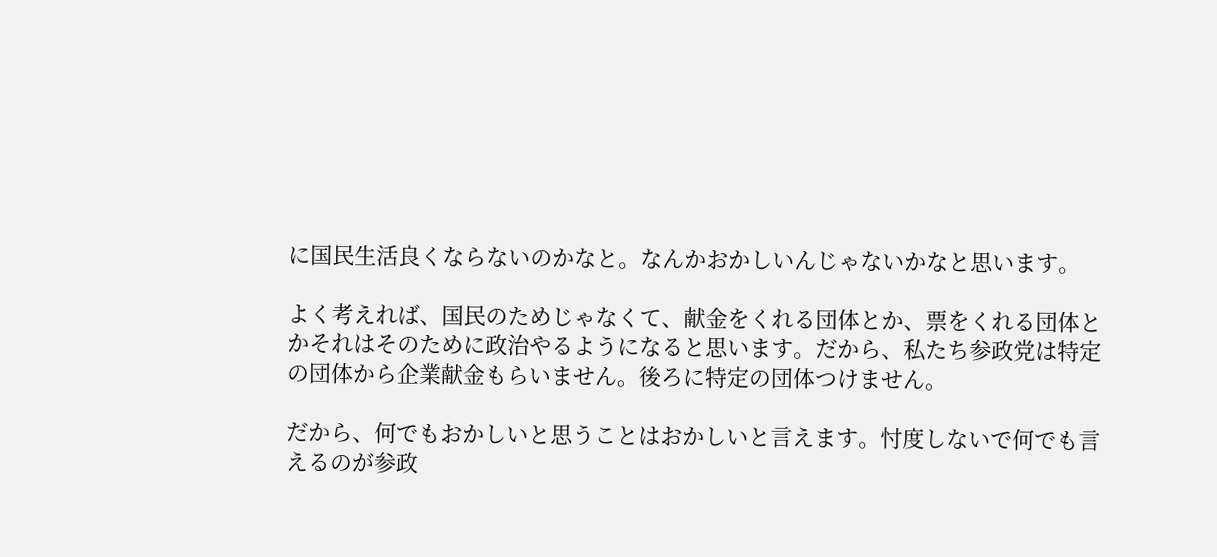に国民生活良くならないのかなと。なんかおかしいんじゃないかなと思います。

よく考えれば、国民のためじゃなくて、献金をくれる団体とか、票をくれる団体とかそれはそのために政治やるようになると思います。だから、私たち参政党は特定の団体から企業献金もらいません。後ろに特定の団体つけません。

だから、何でもおかしいと思うことはおかしいと言えます。忖度しないで何でも言えるのが参政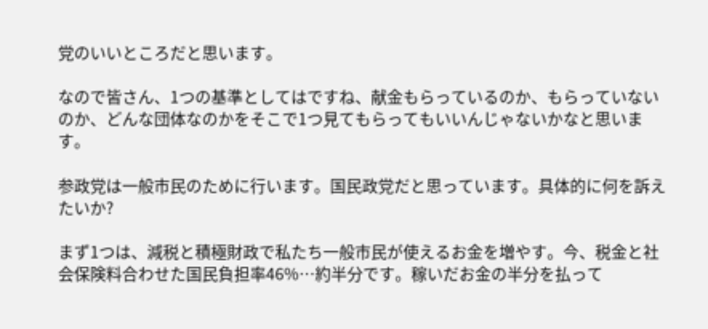党のいいところだと思います。

なので皆さん、1つの基準としてはですね、献金もらっているのか、もらっていないのか、どんな団体なのかをそこで1つ見てもらってもいいんじゃないかなと思います。

参政党は一般市民のために行います。国民政党だと思っています。具体的に何を訴えたいか?

まず1つは、減税と積極財政で私たち一般市民が使えるお金を増やす。今、税金と社会保険料合わせた国民負担率46%…約半分です。稼いだお金の半分を払って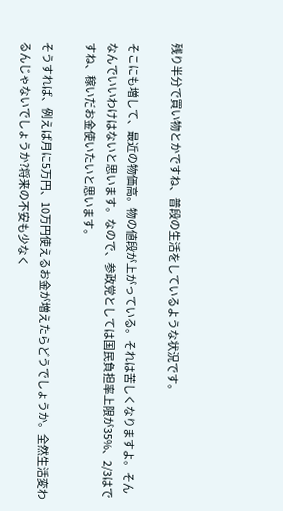残り半分で買い物とかですね、普段の生活をしているような状況です。

そこにも増して、最近の物価高。物の値段が上がっている。それは苦しくなりますよ。そんなんでいいわけはないと思います。なので、参政党としては国民負担率上限が35%、2/3はですね、稼いだお金使いたいと思います。

そうすれば、例えば月に5万円、10万円使えるお金が増えたらどうでしょうか。全然生活変わるんじゃないでしょうか?将来の不安も少なく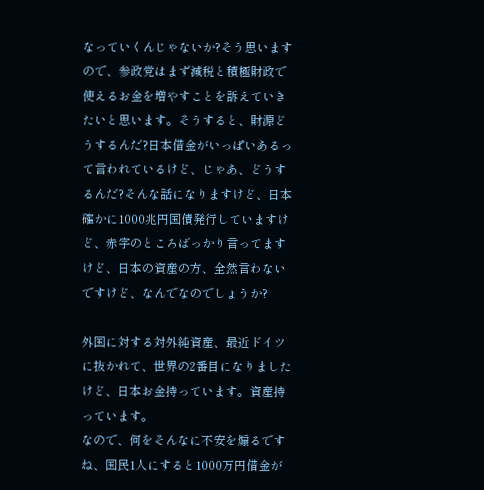なっていくんじゃないか?そう思いますので、参政党はまず減税と積極財政で使えるお金を増やすことを訴えていきたいと思います。そうすると、財源どうするんだ?日本借金がいっぱいあるって言われているけど、じゃあ、どうするんだ?そんな話になりますけど、日本確かに1000兆円国債発行していますけど、赤字のところばっかり言ってますけど、日本の資産の方、全然言わないですけど、なんでなのでしょうか?

外国に対する対外純資産、最近ドイツに抜かれて、世界の2番目になりましたけど、日本お金持っています。資産持っています。
なので、何をそんなに不安を煽るですね、国民1人にすると1000万円借金が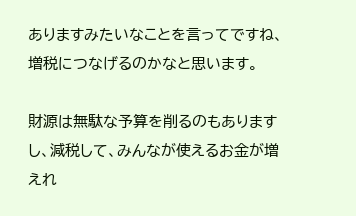ありますみたいなことを言ってですね、増税につなげるのかなと思います。

財源は無駄な予算を削るのもありますし、減税して、みんなが使えるお金が増えれ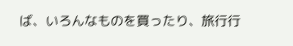ば、いろんなものを買ったり、旅行行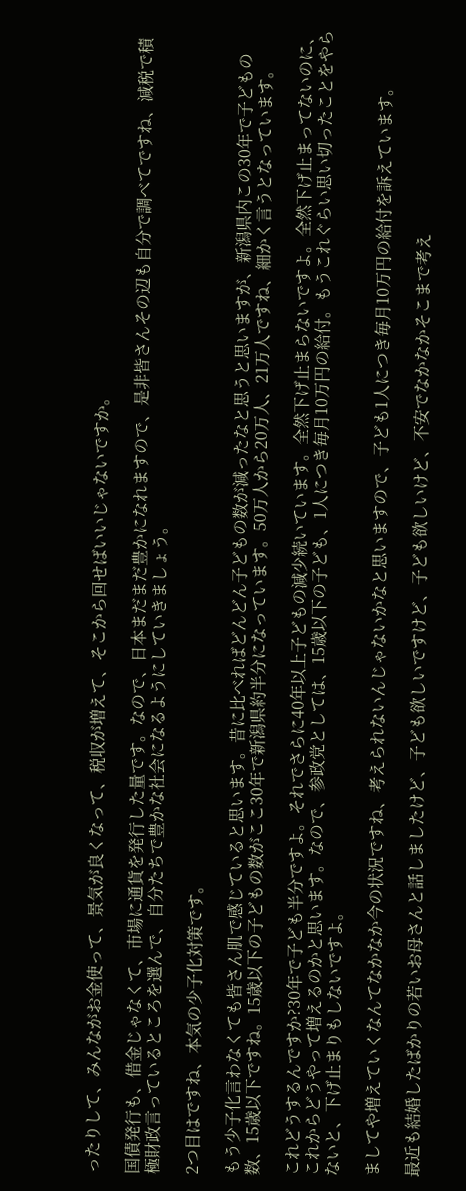ったりして、みんながお金使って、景気が良くなって、税収が増えて、そこから回せばいいじゃないですか。

国債発行も、借金じゃなくて、市場に通貨を発行した量です。なので、日本まだまだ豊かになれますので、是非皆さんその辺も自分で調べてですね、減税で積極財政言っているところを選んで、自分たちで豊かな社会になるようにしていきましょう。

2つ目はですね、本気の少子化対策です。

もう少子化言わなくても皆さん肌で感じていると思います。昔に比べればどんどん子どもの数が減ったなと思うと思いますが、新潟県内この30年で子どもの数、15歳以下ですね。15歳以下の子どもの数がここ30年で新潟県約半分になっています。50万人から20万人、21万人ですね、細かく言うとなっています。

これどうするんですか?30年で子ども半分ですよ。それでさらに40年以上子どもの減少続いています。全然下げ止まらないですよ。全然下げ止まってないのに、これからどうやって増えるのかと思います。なので、参政党としては、15歳以下の子ども、1人につき毎月10万円の給付。もうこれぐらい思い切ったことをやらないと、下げ止まりもしないですよ。

ましてや増えていくなんてなかなか今の状況ですね、考えられないんじゃないかなと思いますので、子ども1人につき毎月10万円の給付を訴えています。

最近も結婚したばかりの若いお母さんと話しましたけど、子ども欲しいですけど、子ども欲しいけど、不安でなかなかそこまで考え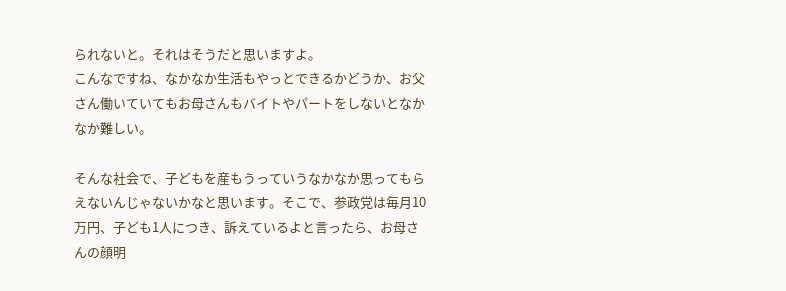られないと。それはそうだと思いますよ。
こんなですね、なかなか生活もやっとできるかどうか、お父さん働いていてもお母さんもバイトやパートをしないとなかなか難しい。

そんな社会で、子どもを産もうっていうなかなか思ってもらえないんじゃないかなと思います。そこで、参政党は毎月10万円、子ども1人につき、訴えているよと言ったら、お母さんの顔明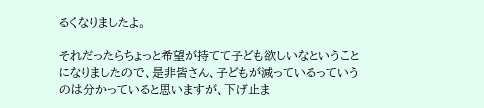るくなりましたよ。

それだったらちょっと希望が持てて子ども欲しいなということになりましたので、是非皆さん、子どもが減っているっていうのは分かっていると思いますが、下げ止ま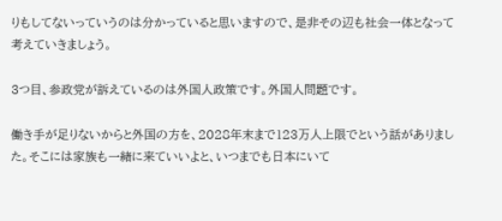りもしてないっていうのは分かっていると思いますので、是非その辺も社会一体となって考えていきましょう。

3つ目、参政党が訴えているのは外国人政策です。外国人問題です。

働き手が足りないからと外国の方を、2028年末まで123万人上限でという話がありました。そこには家族も一緒に来ていいよと、いつまでも日本にいて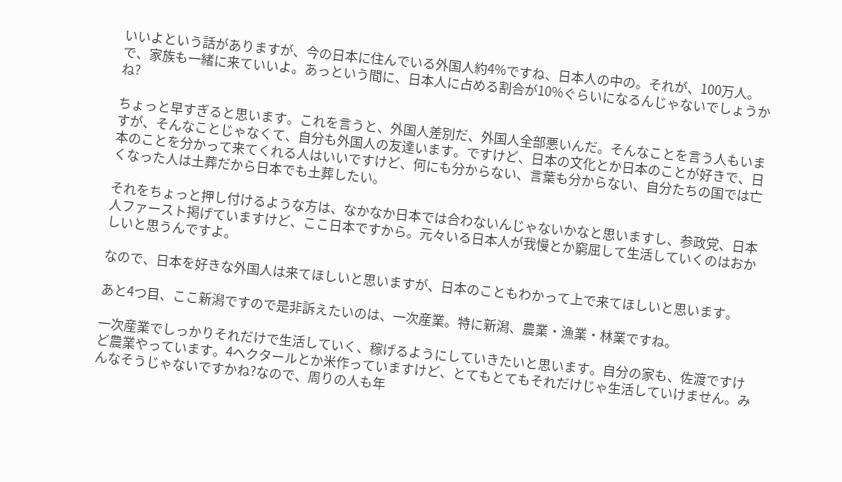いいよという話がありますが、今の日本に住んでいる外国人約4%ですね、日本人の中の。それが、100万人。で、家族も一緒に来ていいよ。あっという間に、日本人に占める割合が10%ぐらいになるんじゃないでしょうかね?

ちょっと早すぎると思います。これを言うと、外国人差別だ、外国人全部悪いんだ。そんなことを言う人もいますが、そんなことじゃなくて、自分も外国人の友達います。ですけど、日本の文化とか日本のことが好きで、日本のことを分かって来てくれる人はいいですけど、何にも分からない、言葉も分からない、自分たちの国では亡くなった人は土葬だから日本でも土葬したい。

それをちょっと押し付けるような方は、なかなか日本では合わないんじゃないかなと思いますし、参政党、日本人ファースト掲げていますけど、ここ日本ですから。元々いる日本人が我慢とか窮屈して生活していくのはおかしいと思うんですよ。

なので、日本を好きな外国人は来てほしいと思いますが、日本のこともわかって上で来てほしいと思います。

あと4つ目、ここ新潟ですので是非訴えたいのは、一次産業。特に新潟、農業・漁業・林業ですね。

一次産業でしっかりそれだけで生活していく、稼げるようにしていきたいと思います。自分の家も、佐渡ですけど農業やっています。4ヘクタールとか米作っていますけど、とてもとてもそれだけじゃ生活していけません。みんなそうじゃないですかね?なので、周りの人も年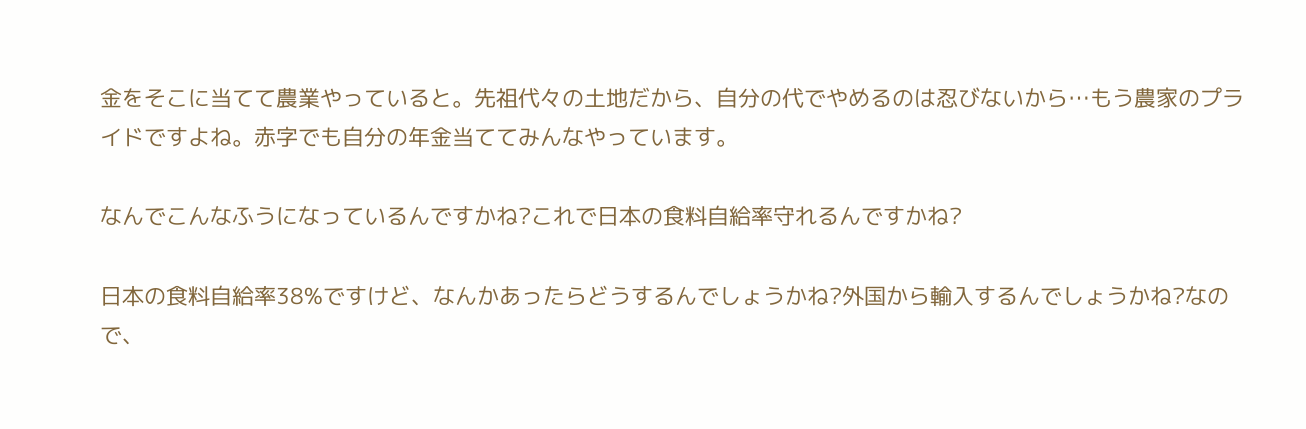金をそこに当てて農業やっていると。先祖代々の土地だから、自分の代でやめるのは忍びないから…もう農家のプライドですよね。赤字でも自分の年金当ててみんなやっています。

なんでこんなふうになっているんですかね?これで日本の食料自給率守れるんですかね?

日本の食料自給率38%ですけど、なんかあったらどうするんでしょうかね?外国から輸入するんでしょうかね?なので、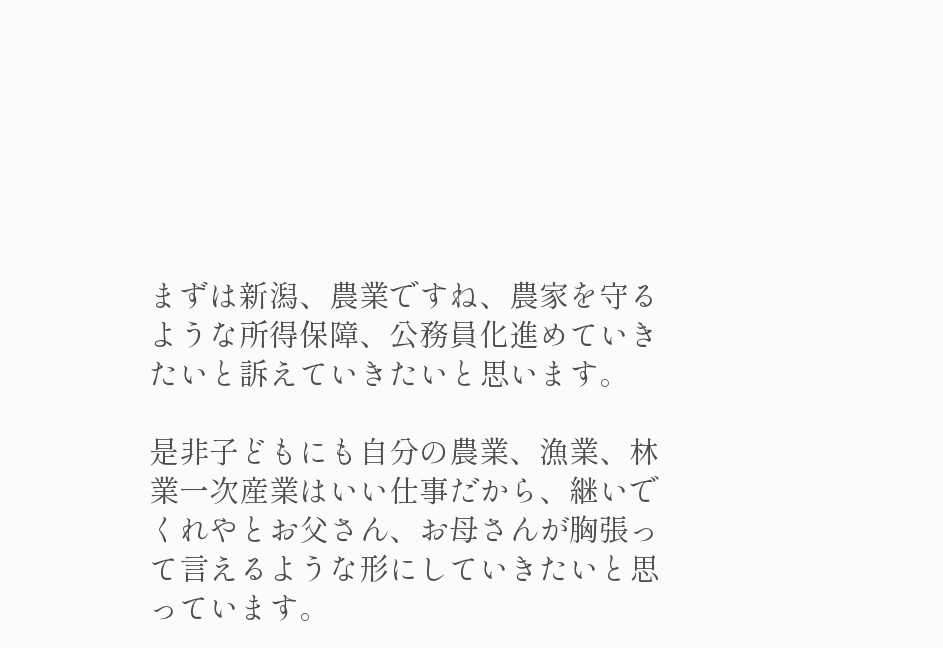まずは新潟、農業ですね、農家を守るような所得保障、公務員化進めていきたいと訴えていきたいと思います。

是非子どもにも自分の農業、漁業、林業一次産業はいい仕事だから、継いでくれやとお父さん、お母さんが胸張って言えるような形にしていきたいと思っています。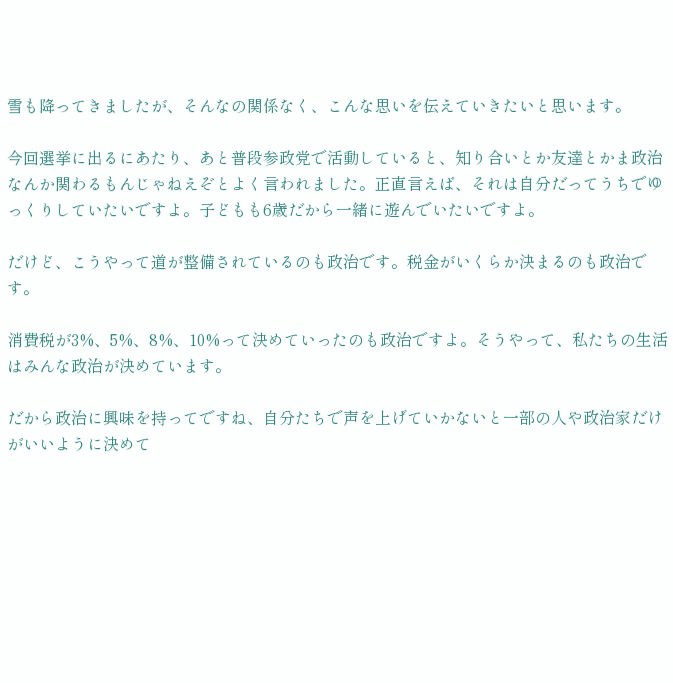雪も降ってきましたが、そんなの関係なく、こんな思いを伝えていきたいと思います。

今回選挙に出るにあたり、あと普段参政党で活動していると、知り合いとか友達とかま政治なんか関わるもんじゃねえぞとよく言われました。正直言えば、それは自分だってうちでゆっくりしていたいですよ。子どもも6歳だから一緒に遊んでいたいですよ。

だけど、こうやって道が整備されているのも政治です。税金がいくらか決まるのも政治です。

消費税が3%、5%、8%、10%って決めていったのも政治ですよ。そうやって、私たちの生活はみんな政治が決めています。

だから政治に興味を持ってですね、自分たちで声を上げていかないと一部の人や政治家だけがいいように決めて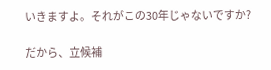いきますよ。それがこの30年じゃないですか?

だから、立候補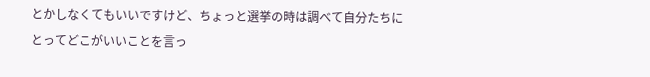とかしなくてもいいですけど、ちょっと選挙の時は調べて自分たちにとってどこがいいことを言っ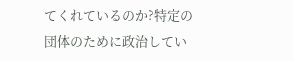てくれているのか?特定の団体のために政治してい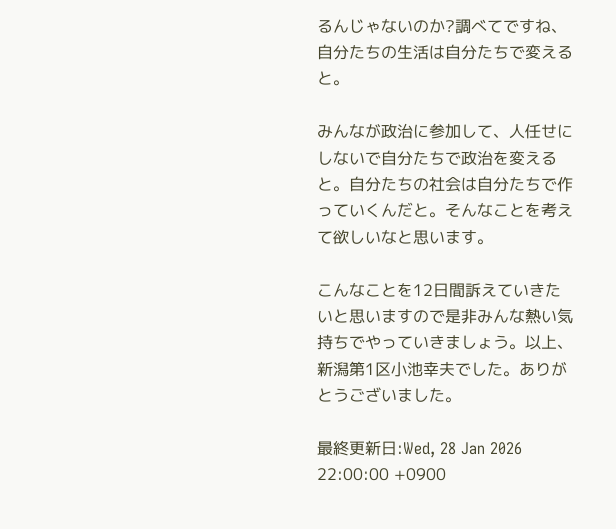るんじゃないのか?調べてですね、自分たちの生活は自分たちで変えると。

みんなが政治に参加して、人任せにしないで自分たちで政治を変えると。自分たちの社会は自分たちで作っていくんだと。そんなことを考えて欲しいなと思います。

こんなことを12日間訴えていきたいと思いますので是非みんな熱い気持ちでやっていきましょう。以上、新潟第1区小池幸夫でした。ありがとうございました。

最終更新日:Wed, 28 Jan 2026 22:00:00 +0900